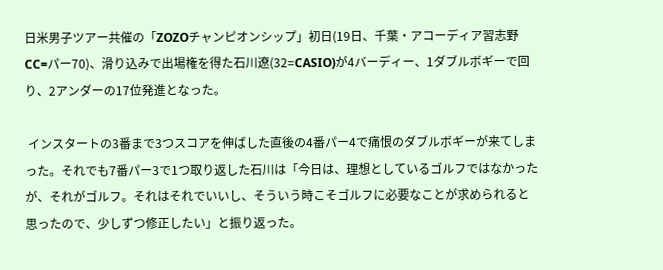日米男子ツアー共催の「ZOZOチャンピオンシップ」初日(19日、千葉・アコーディア習志野CC=パー70)、滑り込みで出場権を得た石川遼(32=CASIO)が4バーディー、1ダブルボギーで回り、2アンダーの17位発進となった。

 インスタートの3番まで3つスコアを伸ばした直後の4番パー4で痛恨のダブルボギーが来てしまった。それでも7番パー3で1つ取り返した石川は「今日は、理想としているゴルフではなかったが、それがゴルフ。それはそれでいいし、そういう時こそゴルフに必要なことが求められると思ったので、少しずつ修正したい」と振り返った。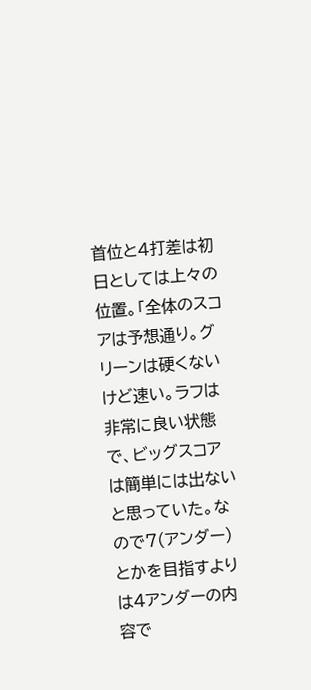首位と4打差は初日としては上々の位置。「全体のスコアは予想通り。グリーンは硬くないけど速い。ラフは非常に良い状態で、ビッグスコアは簡単には出ないと思っていた。なので7(アンダー)とかを目指すよりは4アンダーの内容で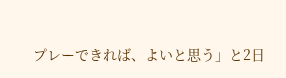プレーできれば、よいと思う」と2日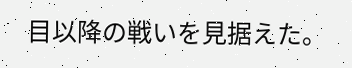目以降の戦いを見据えた。